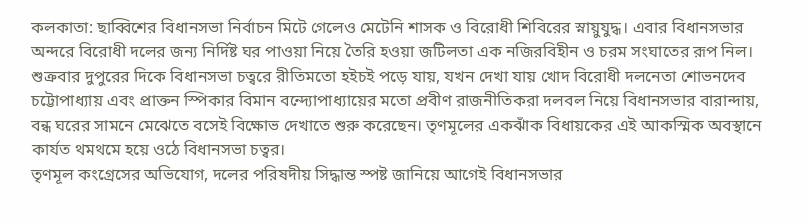কলকাতা: ছাব্বিশের বিধানসভা নির্বাচন মিটে গেলেও মেটেনি শাসক ও বিরোধী শিবিরের স্নায়ুযুদ্ধ। এবার বিধানসভার অন্দরে বিরোধী দলের জন্য নির্দিষ্ট ঘর পাওয়া নিয়ে তৈরি হওয়া জটিলতা এক নজিরবিহীন ও চরম সংঘাতের রূপ নিল। শুক্রবার দুপুরের দিকে বিধানসভা চত্বরে রীতিমতো হইচই পড়ে যায়, যখন দেখা যায় খোদ বিরোধী দলনেতা শোভনদেব চট্টোপাধ্যায় এবং প্রাক্তন স্পিকার বিমান বন্দ্যোপাধ্যায়ের মতো প্রবীণ রাজনীতিকরা দলবল নিয়ে বিধানসভার বারান্দায়, বন্ধ ঘরের সামনে মেঝেতে বসেই বিক্ষোভ দেখাতে শুরু করেছেন। তৃণমূলের একঝাঁক বিধায়কের এই আকস্মিক অবস্থানে কার্যত থমথমে হয়ে ওঠে বিধানসভা চত্বর।
তৃণমূল কংগ্রেসের অভিযোগ, দলের পরিষদীয় সিদ্ধান্ত স্পষ্ট জানিয়ে আগেই বিধানসভার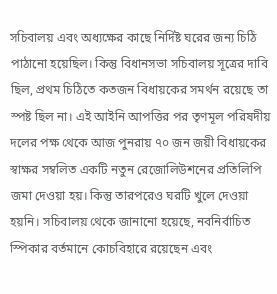সচিবালয় এবং অধ্যক্ষের কাছে নির্দিষ্ট ঘরের জন্য চিঠি পাঠানো হয়েছিল। কিন্তু বিধানসভা সচিবালয় সূত্রের দাবি ছিল, প্রথম চিঠিতে কতজন বিধায়কের সমর্থন রয়েছে তা স্পষ্ট ছিল না। এই আইনি আপত্তির পর তৃণমূল পরিষদীয় দলের পক্ষ থেকে আজ পুনরায় ৭০ জন জয়ী বিধায়কের স্বাক্ষর সম্বলিত একটি নতুন রেজোলিউশনের প্রতিলিপি জমা দেওয়া হয়। কিন্তু তারপরেও ঘরটি খুলে দেওয়া হয়নি। সচিবালয় থেকে জানানো হয়েছে, নবনির্বাচিত স্পিকার বর্তমানে কোচবিহারে রয়েছেন এবং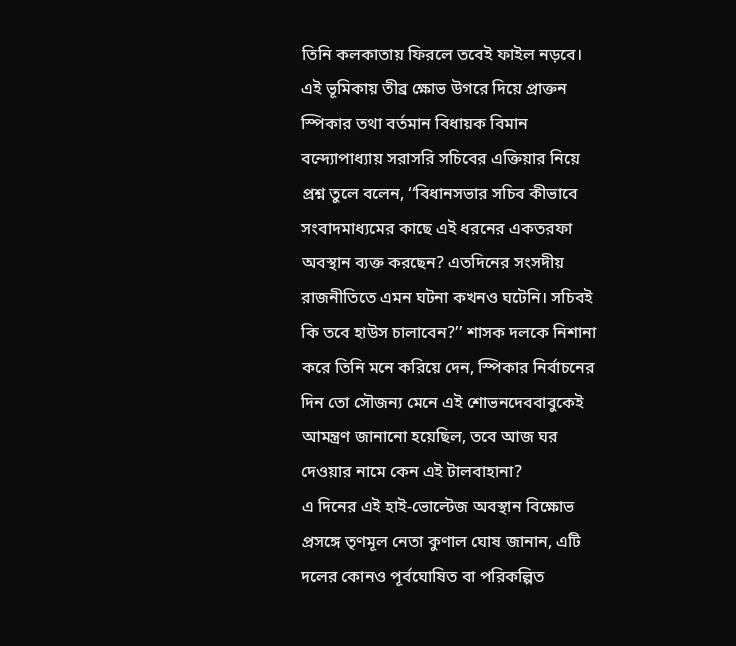তিনি কলকাতায় ফিরলে তবেই ফাইল নড়বে। এই ভূমিকায় তীব্র ক্ষোভ উগরে দিয়ে প্রাক্তন স্পিকার তথা বর্তমান বিধায়ক বিমান বন্দ্যোপাধ্যায় সরাসরি সচিবের এক্তিয়ার নিয়ে প্রশ্ন তুলে বলেন, ‘‘বিধানসভার সচিব কীভাবে সংবাদমাধ্যমের কাছে এই ধরনের একতরফা অবস্থান ব্যক্ত করছেন? এতদিনের সংসদীয় রাজনীতিতে এমন ঘটনা কখনও ঘটেনি। সচিবই কি তবে হাউস চালাবেন?’’ শাসক দলকে নিশানা করে তিনি মনে করিয়ে দেন, স্পিকার নির্বাচনের দিন তো সৌজন্য মেনে এই শোভনদেববাবুকেই আমন্ত্রণ জানানো হয়েছিল, তবে আজ ঘর দেওয়ার নামে কেন এই টালবাহানা?
এ দিনের এই হাই-ভোল্টেজ অবস্থান বিক্ষোভ প্রসঙ্গে তৃণমূল নেতা কুণাল ঘোষ জানান, এটি দলের কোনও পূর্বঘোষিত বা পরিকল্পিত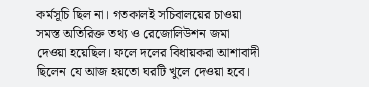কর্মসূচি ছিল না। গতকালই সচিবালয়ের চাওয়া সমস্ত অতিরিক্ত তথ্য ও রেজোলিউশন জমা দেওয়া হয়েছিল। ফলে দলের বিধায়করা আশাবাদী ছিলেন যে আজ হয়তো ঘরটি খুলে দেওয়া হবে।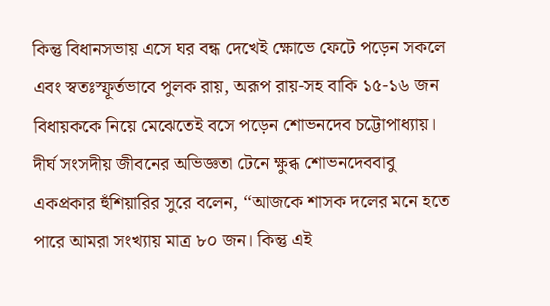কিন্তু বিধানসভায় এসে ঘর বন্ধ দেখেই ক্ষোভে ফেটে পড়েন সকলে এবং স্বতঃস্ফূর্তভাবে পুলক রায়, অরূপ রায়-সহ বাকি ১৫-১৬ জন বিধায়ককে নিয়ে মেঝেতেই বসে পড়েন শোভনদেব চট্টোপাধ্যায়। দীর্ঘ সংসদীয় জীবনের অভিজ্ঞতা টেনে ক্ষুব্ধ শোভনদেববাবু একপ্রকার হুঁশিয়ারির সুরে বলেন, ‘‘আজকে শাসক দলের মনে হতে পারে আমরা সংখ্যায় মাত্র ৮০ জন। কিন্তু এই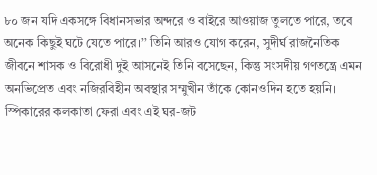৮০ জন যদি একসঙ্গে বিধানসভার অন্দরে ও বাইরে আওয়াজ তুলতে পারে, তবে অনেক কিছুই ঘটে যেতে পারে।’’ তিনি আরও যোগ করেন, সুদীর্ঘ রাজনৈতিক জীবনে শাসক ও বিরোধী দুই আসনেই তিনি বসেছেন, কিন্তু সংসদীয় গণতন্ত্রে এমন অনভিপ্রেত এবং নজিরবিহীন অবস্থার সম্মুখীন তাঁকে কোনওদিন হতে হয়নি। স্পিকারের কলকাতা ফেরা এবং এই ঘর-জট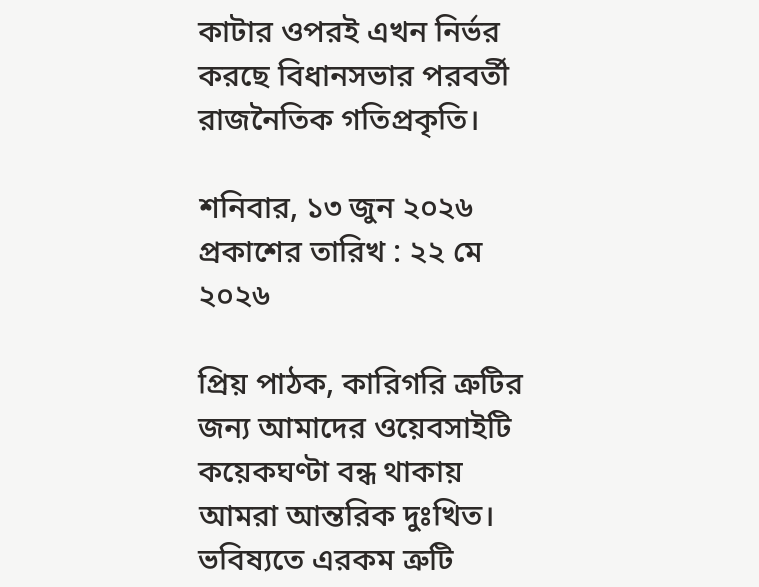কাটার ওপরই এখন নির্ভর করছে বিধানসভার পরবর্তী রাজনৈতিক গতিপ্রকৃতি।

শনিবার, ১৩ জুন ২০২৬
প্রকাশের তারিখ : ২২ মে ২০২৬

প্রিয় পাঠক, কারিগরি ত্রুটির জন্য আমাদের ওয়েবসাইটি কয়েকঘণ্টা বন্ধ থাকায় আমরা আন্তরিক দুঃখিত। ভবিষ্যতে এরকম ত্রুটি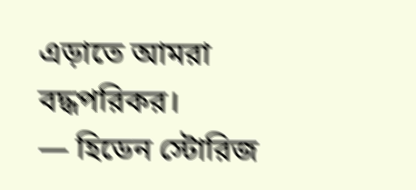এড়াতে আমরা বদ্ধপরিকর।
— হিডেন স্টোরিজ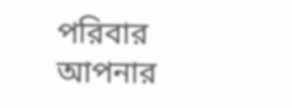পরিবার
আপনার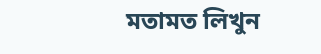মতামত লিখুন